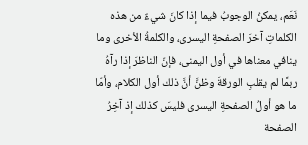نَعَم، يمكنُ الوجوبُ فيما إذا كانَ شيءٌ من هذه الكلماتِ آخرَ الصفحةِ اليسرى، والكلمةُ الأخرى وما ينافي معناها في أول اليمنى، فإنّ الناظرَ إذا رآهُ ربمَّا لم يقلبِ الورقةَ وظنَّ أنَّ ذلك أول الكلام، وأمّا ما هو أولُ الصفحةِ اليسرى فليسَ كذلك إذ آخِرُ الصفحة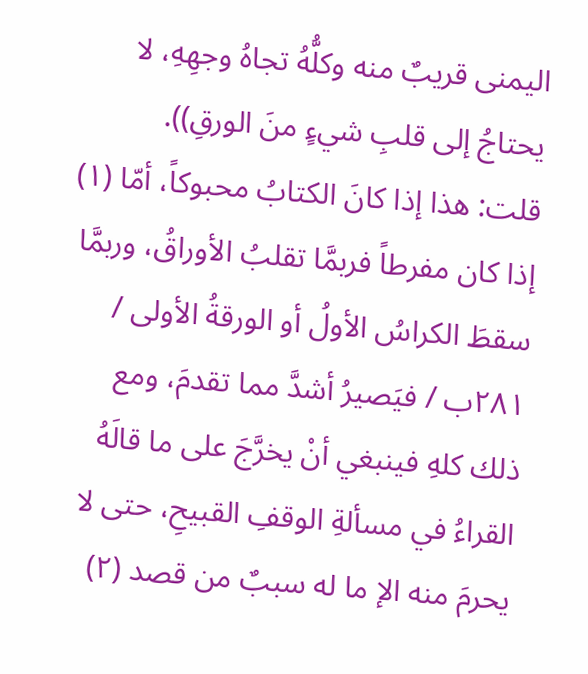اليمنى قريبٌ منه وكلُّهُ تجاهُ وجهِهِ، لا يحتاجُ إلى قلبِ شيءٍ منَ الورقِ)).
قلت: هذا إذا كانَ الكتابُ محبوكاً، أمّا (١) إذا كان مفرطاً فربمَّا تقلبُ الأوراقُ، وربمَّا سقطَ الكراسُ الأولُ أو الورقةُ الأولى / ٢٨١ب / فيَصيرُ أشدَّ مما تقدمَ، ومع ذلك كلهِ فينبغي أنْ يخرَّجَ على ما قالَهُ القراءُ في مسألةِ الوقفِ القبيحِ، حتى لا يحرمَ منه الإ ما له سببٌ من قصد (٢)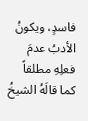فاسدٍ، ويكونُ الأدبُ عدمَ فعلِهِ مطلقاً كما قالَهُ الشيخُ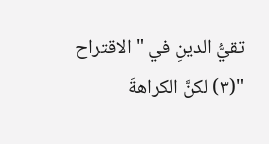تقيُّ الدينِ في " الاقتراح "(٣) لكنَّ الكراهةَ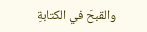والقبحَ في الكتابةِ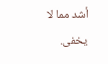أشد مما لا يخفى.